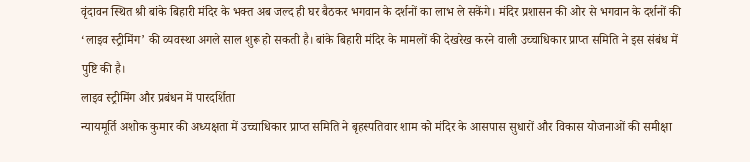वृंदावन स्थित श्री बांके बिहारी मंदिर के भक्त अब जल्द ही घर बैठकर भगवान के दर्शनों का लाभ ले सकेंगे। मंदिर प्रशासन की ओर से भगवान के दर्शनों की ‘लाइव स्ट्रीमिंग’ की व्यवस्था अगले साल शुरू हो सकती है। बांके बिहारी मंदिर के मामलों की देखरेख करने वाली उच्चाधिकार प्राप्त समिति ने इस संबंध में पुष्टि की है।
लाइव स्ट्रीमिंग और प्रबंधन में पारदर्शिता
न्यायमूर्ति अशोक कुमार की अध्यक्षता में उच्चाधिकार प्राप्त समिति ने बृहस्पतिवार शाम को मंदिर के आसपास सुधारों और विकास योजनाओं की समीक्षा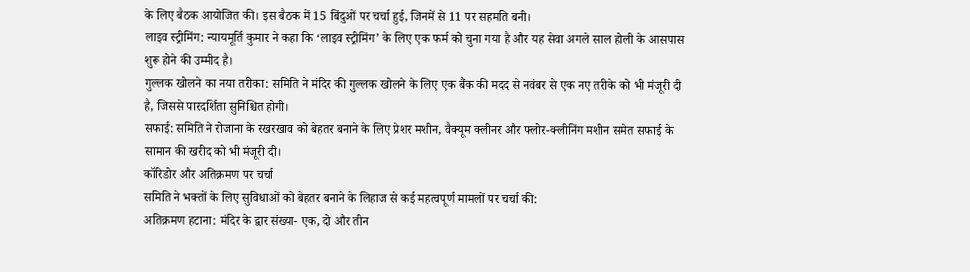के लिए बैठक आयोजित की। इस बैठक में 15 बिंदुओं पर चर्चा हुई, जिनमें से 11 पर सहमति बनी।
लाइव स्ट्रीमिंग: न्यायमूर्ति कुमार ने कहा कि ‘लाइव स्ट्रीमिंग’ के लिए एक फर्म को चुना गया है और यह सेवा अगले साल होली के आसपास शुरू होने की उम्मीद है।
गुल्लक खोलने का नया तरीका: समिति ने मंदिर की गुल्लक खोलने के लिए एक बैंक की मदद से नवंबर से एक नए तरीके को भी मंजूरी दी है, जिससे पारदर्शिता सुनिश्चित होगी।
सफाई: समिति ने रोजाना के रखरखाव को बेहतर बनाने के लिए प्रेशर मशीन, वैक्यूम क्लीनर और फ्लोर-क्लीनिंग मशीन समेत सफाई के सामान की खरीद को भी मंजूरी दी।
कॉरिडोर और अतिक्रमण पर चर्चा
समिति ने भक्तों के लिए सुविधाओं को बेहतर बनाने के लिहाज से कई महत्वपूर्ण मामलों पर चर्चा की:
अतिक्रमण हटाना: मंदिर के द्वार संख्या- एक, दो और तीन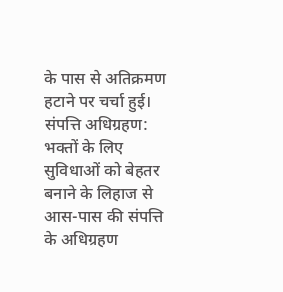के पास से अतिक्रमण हटाने पर चर्चा हुई।
संपत्ति अधिग्रहण: भक्तों के लिए सुविधाओं को बेहतर बनाने के लिहाज से आस-पास की संपत्ति के अधिग्रहण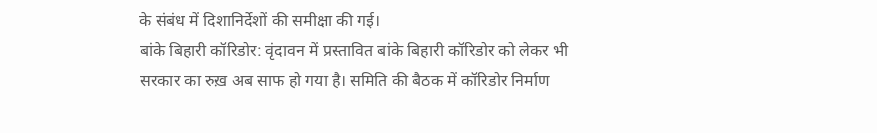के संबंध में दिशानिर्देशों की समीक्षा की गई।
बांके बिहारी कॉरिडोर: वृंदावन में प्रस्तावित बांके बिहारी कॉरिडोर को लेकर भी सरकार का रुख़ अब साफ हो गया है। समिति की बैठक में कॉरिडोर निर्माण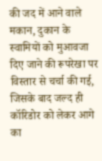की जद में आने वाले मकान, दुकान के स्वामियों को मुआवजा दिए जाने की रूपरेखा पर विस्तार से चर्चा की गई, जिसके बाद जल्द ही कॉरिडोर को लेकर आगे का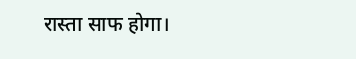रास्ता साफ होगा।